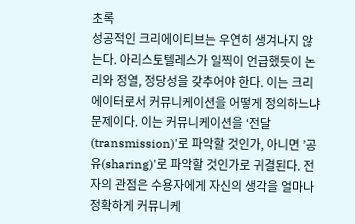초록
성공적인 크리에이티브는 우연히 생겨나지 않는다. 아리스토텔레스가 일찍이 언급했듯이 논리와 정열, 정당성을 갖추어야 한다. 이는 크리에이터로서 커뮤니케이션을 어떻게 정의하느냐 문제이다. 이는 커뮤니케이션을 ‘전달(transmission)'로 파악할 것인가, 아니면 ’공유(sharing)'로 파악할 것인가로 귀결된다. 전자의 관점은 수용자에게 자신의 생각을 얼마나 정확하게 커뮤니케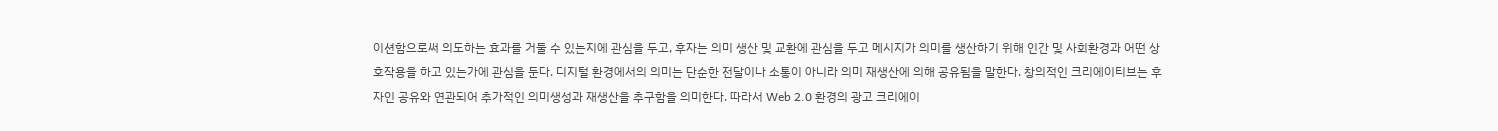이션함으로써 의도하는 효과를 거둘 수 있는지에 관심을 두고, 후자는 의미 생산 및 교환에 관심을 두고 메시지가 의미를 생산하기 위해 인간 및 사회환경과 어떤 상호작용을 하고 있는가에 관심을 둔다. 디지털 환경에서의 의미는 단순한 전달이나 소통이 아니라 의미 재생산에 의해 공유됨을 말한다. 창의적인 크리에이티브는 후자인 공유와 연관되어 추가적인 의미생성과 재생산을 추구함을 의미한다. 따라서 Web 2.0 환경의 광고 크리에이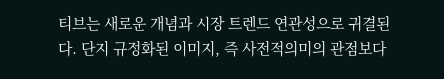티브는 새로운 개념과 시장 트렌드 연관성으로 귀결된다. 단지 규정화된 이미지, 즉 사전적의미의 관점보다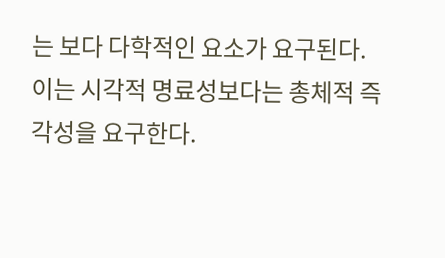는 보다 다학적인 요소가 요구된다. 이는 시각적 명료성보다는 총체적 즉각성을 요구한다.